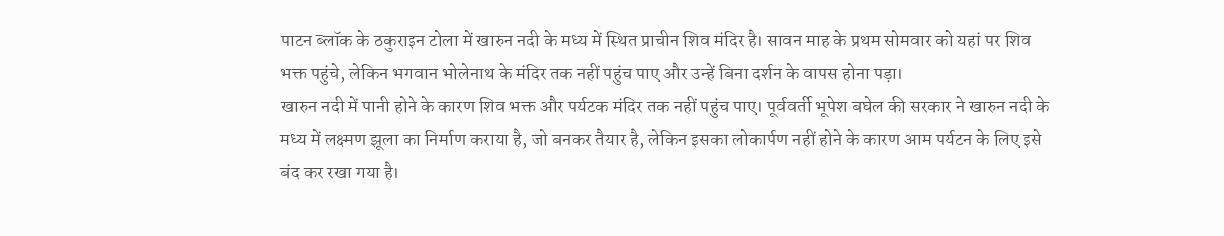पाटन ब्लॉक के ठकुराइन टोला में खारुन नदी के मध्य में स्थित प्राचीन शिव मंदिर है। सावन माह के प्रथम सोमवार को यहां पर शिव भक्त पहुंचे, लेकिन भगवान भोलेनाथ के मंदिर तक नहीं पहुंच पाए और उन्हें बिना दर्शन के वापस होना पड़ा।
खारुन नदी में पानी होने के कारण शिव भक्त और पर्यटक मंदिर तक नहीं पहुंच पाए। पूर्ववर्ती भूपेश बघेल की सरकार ने खारुन नदी के मध्य में लक्ष्मण झूला का निर्माण कराया है, जो बनकर तैयार है, लेकिन इसका लोकार्पण नहीं होने के कारण आम पर्यटन के लिए इसे बंद कर रखा गया है।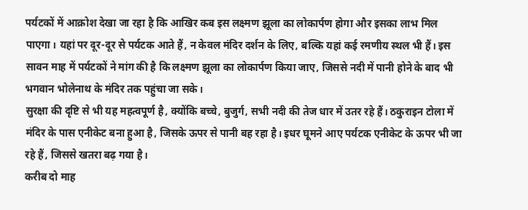पर्यटकों में आक्रोश देखा जा रहा है कि आखिर कब इस लक्ष्मण झूला का लोकार्पण होगा और इसका लाभ मिल पाएगा। यहां पर दूर-दूर से पर्यटक आते हैं, न केवल मंदिर दर्शन के लिए, बल्कि यहां कई रमणीय स्थल भी हैं। इस सावन माह में पर्यटकों ने मांग की है कि लक्ष्मण झूला का लोकार्पण किया जाए, जिससे नदी में पानी होने के बाद भी भगवान भोलेनाथ के मंदिर तक पहुंचा जा सके।
सुरक्षा की दृष्टि से भी यह महत्वपूर्ण है, क्योंकि बच्चे, बुजुर्ग, सभी नदी की तेज धार में उतर रहे हैं। ठकुराइन टोला में मंदिर के पास एनीकेट बना हुआ है, जिसके ऊपर से पानी बह रहा है। इधर घूमने आए पर्यटक एनीकेट के ऊपर भी जा रहे हैं, जिससे खतरा बढ़ गया है।
करीब दो माह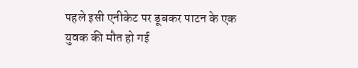पहले इसी एनीकेट पर डूबकर पाटन के एक युवक की मौत हो गई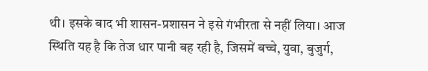थी। इसके बाद भी शासन-प्रशासन ने इसे गंभीरता से नहीं लिया। आज स्थिति यह है कि तेज धार पानी बह रही है, जिसमें बच्चे, युवा, बुजुर्ग,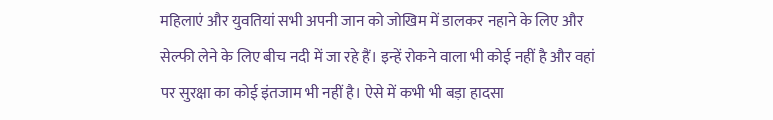महिलाएं और युवतियां सभी अपनी जान को जोखिम में डालकर नहाने के लिए और सेल्फी लेने के लिए बीच नदी में जा रहे हैं। इन्हें रोकने वाला भी कोई नहीं है और वहां पर सुरक्षा का कोई इंतजाम भी नहीं है। ऐसे में कभी भी बड़ा हादसा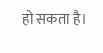हो सकता है।